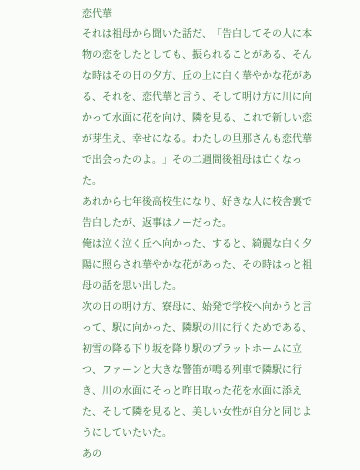恋代華
それは祖母から聞いた話だ、「告白してその人に本物の恋をしたとしても、振られることがある、そんな時はその日の夕方、丘の上に白く華やかな花がある、それを、恋代華と言う、そして明け方に川に向かって水面に花を向け、隣を見る、これで新しい恋が芽生え、幸せになる。わたしの旦那さんも恋代華で出会ったのよ。」その二週間後祖母は亡くなった。
あれから七年後高校生になり、好きな人に校舎裏で告白したが、返事はノーだった。
俺は泣く泣く丘へ向かった、すると、綺麗な白く夕陽に照らされ華やかな花があった、その時はっと祖母の話を思い出した。
次の日の明け方、寮母に、始発で学校へ向かうと言って、駅に向かった、隣駅の川に行くためである、初雪の降る下り坂を降り駅のプラットホームに立つ、ファーンと大きな警笛が鳴る列車で隣駅に行き、川の水面にそっと昨日取った花を水面に添えた、そして隣を見ると、美しい女性が自分と同じようにしていたいた。
あの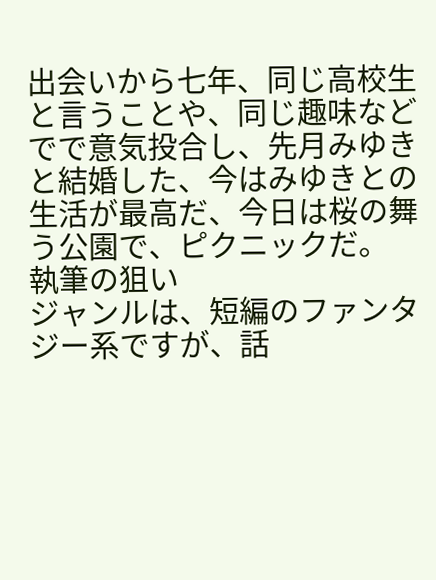出会いから七年、同じ高校生と言うことや、同じ趣味などでで意気投合し、先月みゆきと結婚した、今はみゆきとの生活が最高だ、今日は桜の舞う公園で、ピクニックだ。
執筆の狙い
ジャンルは、短編のファンタジー系ですが、話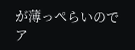が薄っぺらいのでア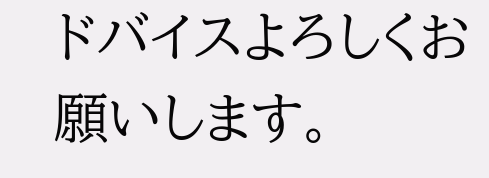ドバイスよろしくお願いします。